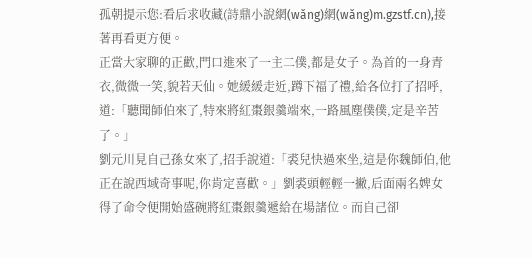孤朝提示您:看后求收藏(詩鼎小說網(wǎng)網(wǎng)m.gzstf.cn),接著再看更方便。
正當大家聊的正歡,門口進來了一主二僕,都是女子。為首的一身青衣,微微一笑,貌若天仙。她緩緩走近,蹲下福了禮,給各位打了招呼,道:「聽聞師伯來了,特來將紅棗銀羹端來,一路風塵僕僕,定是辛苦了。」
劉元川見自己孫女來了,招手說道:「裘兒快過來坐,這是你魏師伯,他正在說西域奇事呢,你肯定喜歡。」劉裘頭輕輕一撇,后面兩名婢女得了命令便開始盛碗將紅棗銀羹遞給在場諸位。而自己卻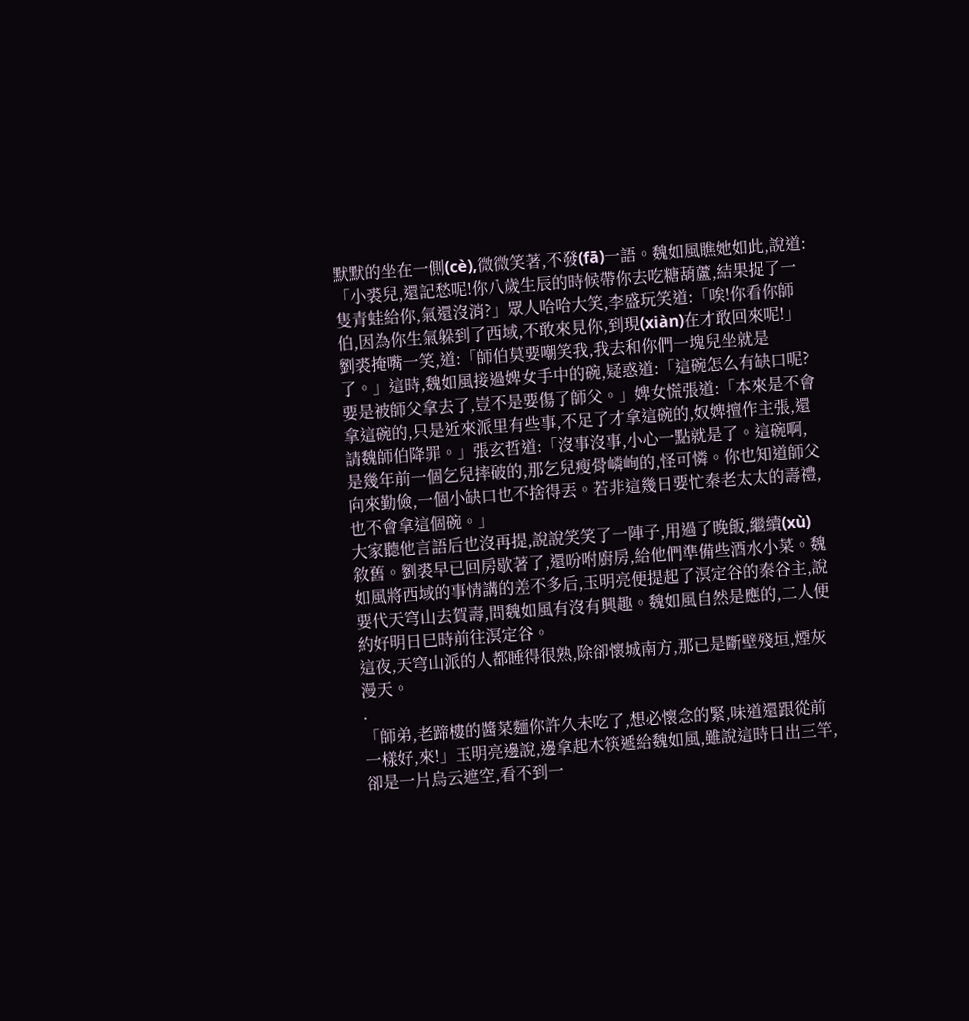默默的坐在一側(cè),微微笑著,不發(fā)一語。魏如風瞧她如此,說道:「小裘兒,還記愁呢!你八歲生辰的時候帶你去吃糖葫蘆,結果捉了一隻青蛙給你,氣還沒消?」眾人哈哈大笑,李盛玩笑道:「唉!你看你師伯,因為你生氣躲到了西域,不敢來見你,到現(xiàn)在才敢回來呢!」
劉裘掩嘴一笑,道:「師伯莫要嘲笑我,我去和你們一塊兒坐就是了。」這時,魏如風接過婢女手中的碗,疑惑道:「這碗怎么有缺口呢?要是被師父拿去了,豈不是要傷了師父。」婢女慌張道:「本來是不會拿這碗的,只是近來派里有些事,不足了才拿這碗的,奴婢擅作主張,還請魏師伯降罪。」張玄哲道:「沒事沒事,小心一點就是了。這碗啊,是幾年前一個乞兒摔破的,那乞兒瘦骨嶙峋的,怪可憐。你也知道師父向來勤儉,一個小缺口也不捨得丟。若非這幾日要忙秦老太太的壽禮,也不會拿這個碗。」
大家聽他言語后也沒再提,說說笑笑了一陣子,用過了晚飯,繼續(xù)敘舊。劉裘早已回房歇著了,還吩咐廚房,給他們準備些酒水小菜。魏如風將西域的事情講的差不多后,玉明亮便提起了溟定谷的秦谷主,說要代天穹山去賀壽,問魏如風有沒有興趣。魏如風自然是應的,二人便約好明日巳時前往溟定谷。
這夜,天穹山派的人都睡得很熟,除卻懷城南方,那已是斷壁殘垣,煙灰漫天。
.
「師弟,老蹄樓的醬菜麵你許久未吃了,想必懷念的緊,味道還跟從前一樣好,來!」玉明亮邊說,邊拿起木筷遞給魏如風,雖說這時日出三竿,卻是一片烏云遮空,看不到一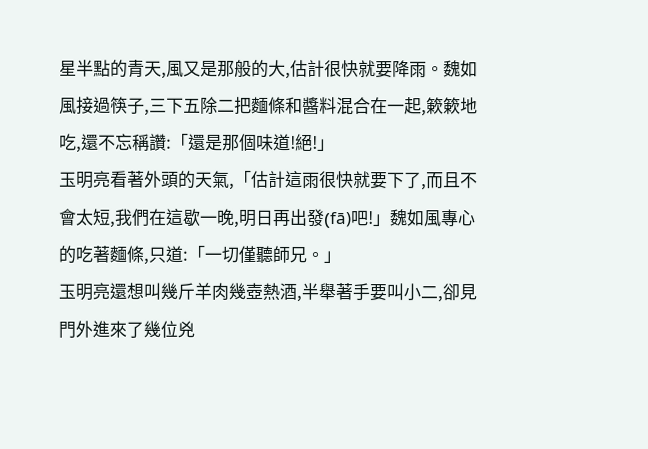星半點的青天,風又是那般的大,估計很快就要降雨。魏如風接過筷子,三下五除二把麵條和醬料混合在一起,簌簌地吃,還不忘稱讚:「還是那個味道!絕!」
玉明亮看著外頭的天氣,「估計這雨很快就要下了,而且不會太短,我們在這歇一晚,明日再出發(fā)吧!」魏如風專心的吃著麵條,只道:「一切僅聽師兄。」
玉明亮還想叫幾斤羊肉幾壺熱酒,半舉著手要叫小二,卻見門外進來了幾位兇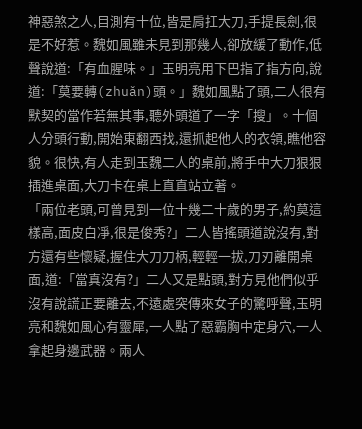神惡煞之人,目測有十位,皆是肩扛大刀,手提長劍,很是不好惹。魏如風雖未見到那幾人,卻放緩了動作,低聲說道:「有血腥味。」玉明亮用下巴指了指方向,說道:「莫要轉(zhuǎn)頭。」魏如風點了頭,二人很有默契的當作若無其事,聽外頭道了一字「搜」。十個人分頭行動,開始東翻西找,還抓起他人的衣領,瞧他容貌。很快,有人走到玉魏二人的桌前,將手中大刀狠狠插進桌面,大刀卡在桌上直直站立著。
「兩位老頭,可曾見到一位十幾二十歲的男子,約莫這樣高,面皮白凈,很是俊秀?」二人皆搖頭道說沒有,對方還有些懷疑,握住大刀刀柄,輕輕一拔,刀刃離開桌面,道:「當真沒有?」二人又是點頭,對方見他們似乎沒有說謊正要離去,不遠處突傳來女子的驚呼聲,玉明亮和魏如風心有靈犀,一人點了惡霸胸中定身穴,一人拿起身邊武器。兩人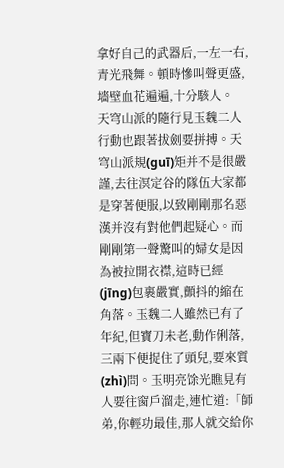拿好自己的武器后,一左一右,青光飛舞。頓時慘叫聲更盛,墻壁血花遍遍,十分駭人。
天穹山派的隨行見玉魏二人行動也跟著拔劍要拼搏。天穹山派規(guī)矩并不是很嚴謹,去往溟定谷的隊伍大家都是穿著便服,以致剛剛那名惡漢并沒有對他們起疑心。而剛剛第一聲驚叫的婦女是因為被拉開衣襟,這時已經(jīng)包裹嚴實,顫抖的縮在角落。玉魏二人雖然已有了年紀,但寶刀未老,動作俐落,三兩下便捉住了頭兒,要來質(zhì)問。玉明亮馀光瞧見有人要往窗戶溜走,連忙道:「師弟,你輕功最佳,那人就交給你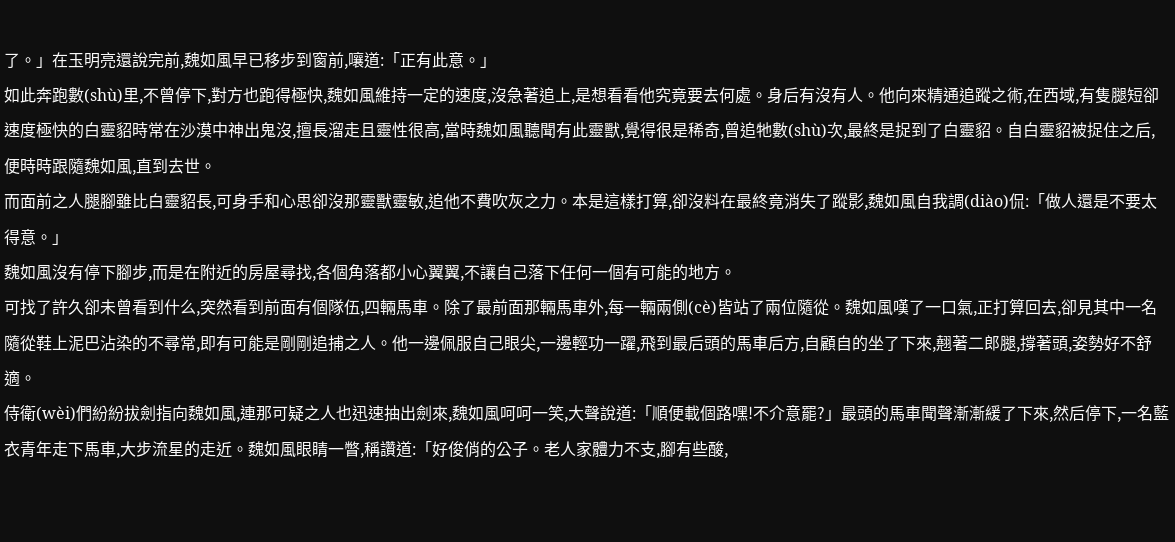了。」在玉明亮還說完前,魏如風早已移步到窗前,嚷道:「正有此意。」
如此奔跑數(shù)里,不曾停下,對方也跑得極快,魏如風維持一定的速度,沒急著追上,是想看看他究竟要去何處。身后有沒有人。他向來精通追蹤之術,在西域,有隻腿短卻速度極快的白靈貂時常在沙漠中神出鬼沒,擅長溜走且靈性很高,當時魏如風聽聞有此靈獸,覺得很是稀奇,曾追牠數(shù)次,最終是捉到了白靈貂。自白靈貂被捉住之后,便時時跟隨魏如風,直到去世。
而面前之人腿腳雖比白靈貂長,可身手和心思卻沒那靈獸靈敏,追他不費吹灰之力。本是這樣打算,卻沒料在最終竟消失了蹤影,魏如風自我調(diào)侃:「做人還是不要太得意。」
魏如風沒有停下腳步,而是在附近的房屋尋找,各個角落都小心翼翼,不讓自己落下任何一個有可能的地方。
可找了許久卻未曾看到什么,突然看到前面有個隊伍,四輛馬車。除了最前面那輛馬車外,每一輛兩側(cè)皆站了兩位隨從。魏如風嘆了一口氣,正打算回去,卻見其中一名隨從鞋上泥巴沾染的不尋常,即有可能是剛剛追捕之人。他一邊佩服自己眼尖,一邊輕功一躍,飛到最后頭的馬車后方,自顧自的坐了下來,翹著二郎腿,撐著頭,姿勢好不舒適。
侍衛(wèi)們紛紛拔劍指向魏如風,連那可疑之人也迅速抽出劍來,魏如風呵呵一笑,大聲說道:「順便載個路嘿!不介意罷?」最頭的馬車聞聲漸漸緩了下來,然后停下,一名藍衣青年走下馬車,大步流星的走近。魏如風眼睛一瞥,稱讚道:「好俊俏的公子。老人家體力不支,腳有些酸,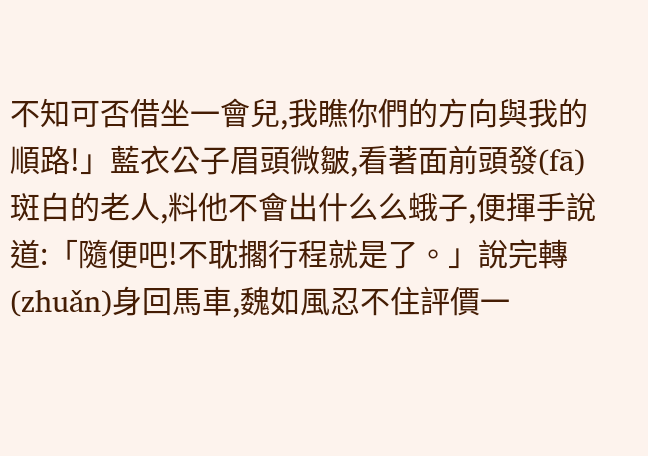不知可否借坐一會兒,我瞧你們的方向與我的順路!」藍衣公子眉頭微皺,看著面前頭發(fā)斑白的老人,料他不會出什么么蛾子,便揮手說道:「隨便吧!不耽擱行程就是了。」說完轉(zhuǎn)身回馬車,魏如風忍不住評價一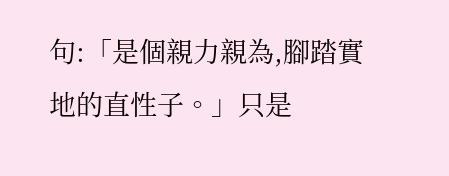句:「是個親力親為,腳踏實地的直性子。」只是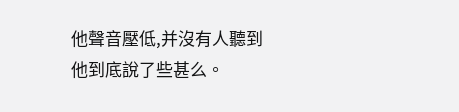他聲音壓低,并沒有人聽到他到底說了些甚么。